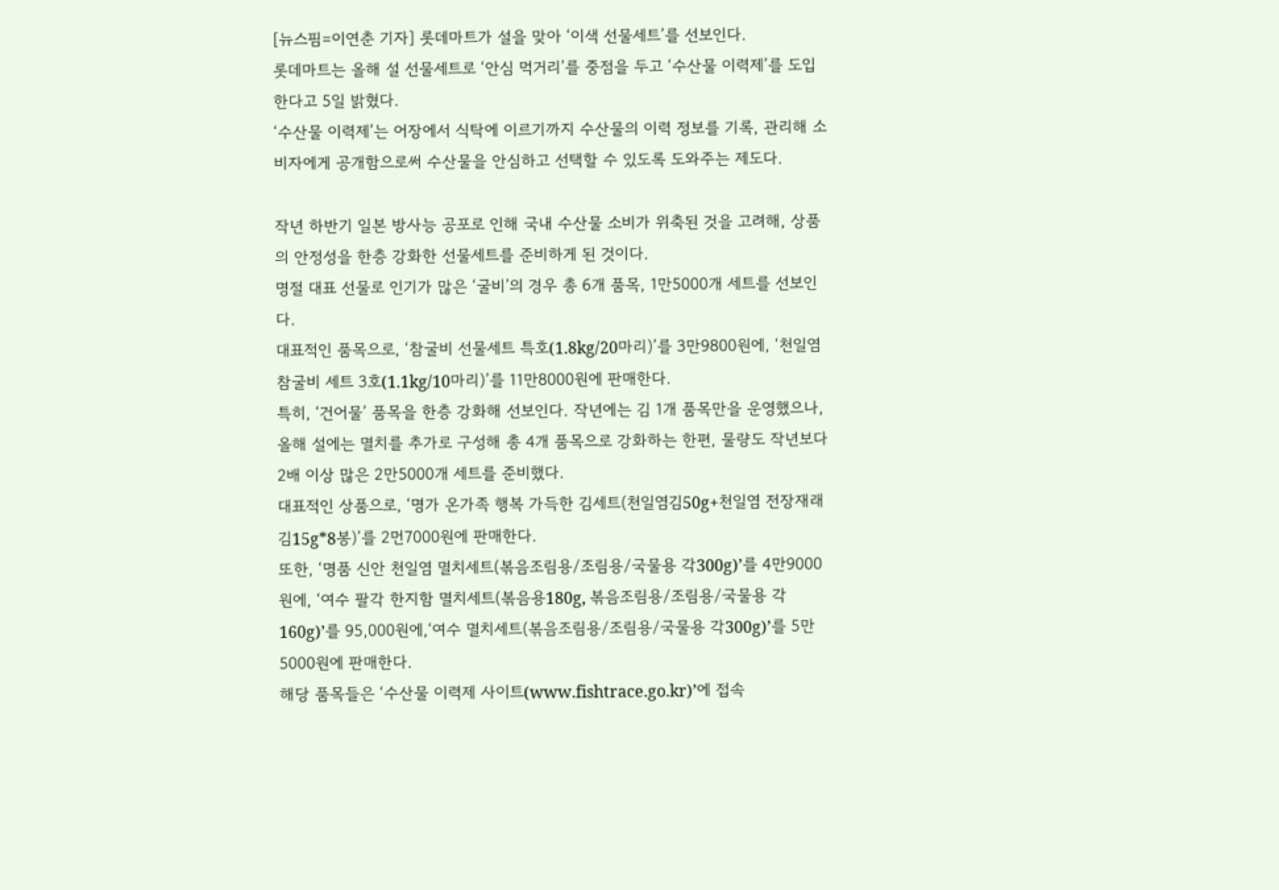[뉴스핌=이연춘 기자] 롯데마트가 설을 맞아 ‘이색 선물세트’를 선보인다.
롯데마트는 올해 설 선물세트로 ‘안심 먹거리’를 중점을 두고 ‘수산물 이력제’를 도입한다고 5일 밝혔다.
‘수산물 이력제’는 어장에서 식탁에 이르기까지 수산물의 이력 정보를 기록, 관리해 소비자에게 공개함으로써 수산물을 안심하고 선택할 수 있도록 도와주는 제도다.

작년 하반기 일본 방사능 공포로 인해 국내 수산물 소비가 위축된 것을 고려해, 상품의 안정성을 한층 강화한 선물세트를 준비하게 된 것이다.
명절 대표 선물로 인기가 많은 ‘굴비’의 경우 총 6개 품목, 1만5000개 세트를 선보인다.
대표적인 품목으로, ‘참굴비 선물세트 특호(1.8kg/20마리)’를 3만9800원에, ‘천일염 참굴비 세트 3호(1.1kg/10마리)’를 11만8000원에 판매한다.
특히, ‘건어물’ 품목을 한층 강화해 선보인다. 작년에는 김 1개 품목만을 운영했으나, 올해 설에는 멸치를 추가로 구성해 총 4개 품목으로 강화하는 한편, 물량도 작년보다 2배 이상 많은 2만5000개 세트를 준비했다.
대표적인 상품으로, ‘명가 온가족 행복 가득한 김세트(천일염김50g+천일염 전장재래김15g*8봉)’를 2먼7000원에 판매한다.
또한, ‘명품 신안 천일염 멸치세트(볶음조림용/조림용/국물용 각300g)’를 4만9000원에, ‘여수 팔각 한지함 멸치세트(볶음용180g, 볶음조림용/조림용/국물용 각160g)’를 95,000원에,‘여수 멸치세트(볶음조림용/조림용/국물용 각300g)’를 5만5000원에 판매한다.
해당 품목들은 ‘수산물 이력제 사이트(www.fishtrace.go.kr)’에 접속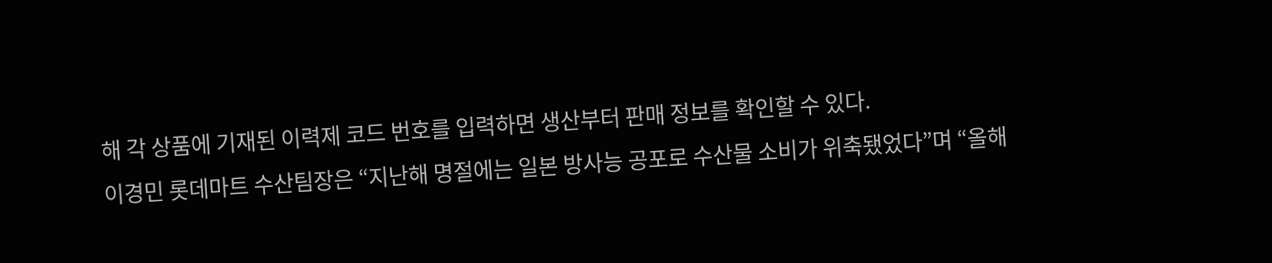해 각 상품에 기재된 이력제 코드 번호를 입력하면 생산부터 판매 정보를 확인할 수 있다.
이경민 롯데마트 수산팀장은 “지난해 명절에는 일본 방사능 공포로 수산물 소비가 위축됐었다”며 “올해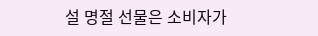설 명절 선물은 소비자가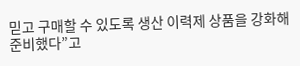믿고 구매할 수 있도록 생산 이력제 상품을 강화해 준비했다”고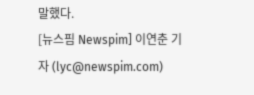말했다.
[뉴스핌 Newspim] 이연춘 기자 (lyc@newspim.com)